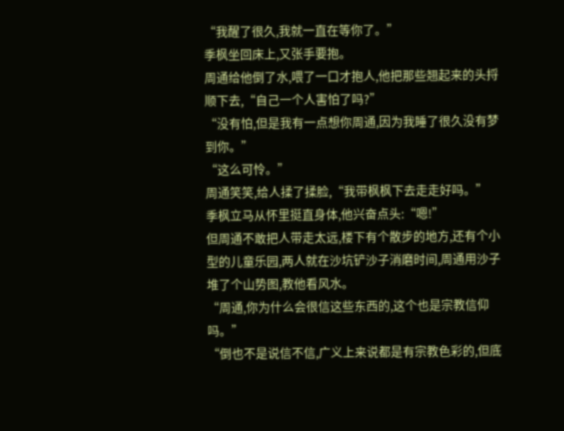“我醒了很久,我就一直在等你了。”
季枫坐回床上,又张手要抱。
周通给他倒了水,喂了一口才抱人,他把那些翘起来的头捋顺下去,“自己一个人害怕了吗?”
“没有怕,但是我有一点想你周通,因为我睡了很久没有梦到你。”
“这么可怜。”
周通笑笑,给人揉了揉脸,“我带枫枫下去走走好吗。”
季枫立马从怀里挺直身体,他兴奋点头:“嗯!”
但周通不敢把人带走太远,楼下有个散步的地方,还有个小型的儿童乐园,两人就在沙坑铲沙子消磨时间,周通用沙子堆了个山势图,教他看风水。
“周通,你为什么会很信这些东西的,这个也是宗教信仰吗。”
“倒也不是说信不信,广义上来说都是有宗教色彩的,但底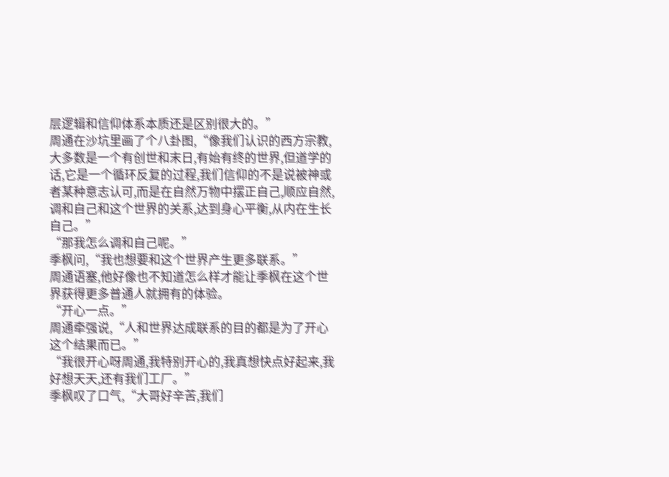层逻辑和信仰体系本质还是区别很大的。”
周通在沙坑里画了个八卦图,“像我们认识的西方宗教,大多数是一个有创世和末日,有始有终的世界,但道学的话,它是一个循环反复的过程,我们信仰的不是说被神或者某种意志认可,而是在自然万物中摆正自己,顺应自然,调和自己和这个世界的关系,达到身心平衡,从内在生长自己。”
“那我怎么调和自己呢。”
季枫问,“我也想要和这个世界产生更多联系。”
周通语塞,他好像也不知道怎么样才能让季枫在这个世界获得更多普通人就拥有的体验。
“开心一点。”
周通牵强说,“人和世界达成联系的目的都是为了开心这个结果而已。”
“我很开心呀周通,我特别开心的,我真想快点好起来,我好想天天,还有我们工厂。”
季枫叹了口气,“大哥好辛苦,我们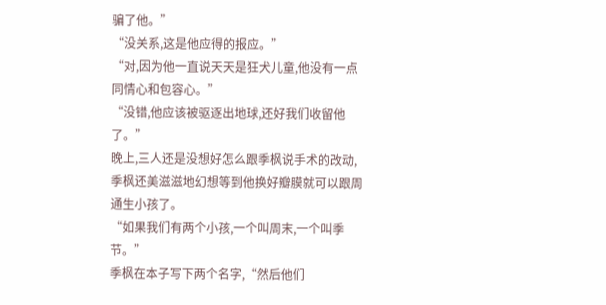骗了他。”
“没关系,这是他应得的报应。”
“对,因为他一直说天天是狂犬儿童,他没有一点同情心和包容心。”
“没错,他应该被驱逐出地球,还好我们收留他了。”
晚上,三人还是没想好怎么跟季枫说手术的改动,季枫还美滋滋地幻想等到他换好瓣膜就可以跟周通生小孩了。
“如果我们有两个小孩,一个叫周末,一个叫季节。”
季枫在本子写下两个名字,“然后他们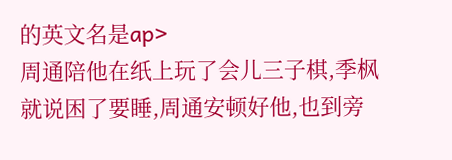的英文名是ap>
周通陪他在纸上玩了会儿三子棋,季枫就说困了要睡,周通安顿好他,也到旁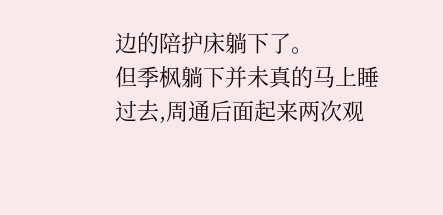边的陪护床躺下了。
但季枫躺下并未真的马上睡过去,周通后面起来两次观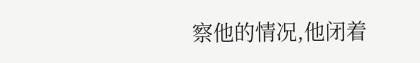察他的情况,他闭着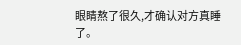眼睛熬了很久,才确认对方真睡了。